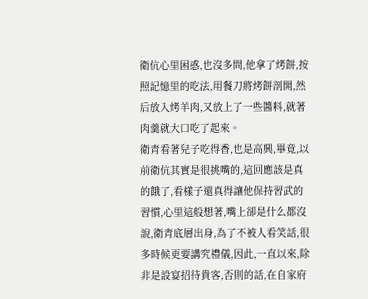衛伉心里困惑,也沒多問,他拿了烤餅,按照記憶里的吃法,用餐刀將烤餅剖開,然后放入烤羊肉,又放上了一些醬料,就著肉羹就大口吃了起來。
衛青看著兒子吃得香,也是高興,畢竟,以前衛伉其實是很挑嘴的,這回應該是真的餓了,看樣子還真得讓他保持習武的習慣,心里這般想著,嘴上卻是什么都沒說,衛青底層出身,為了不被人看笑話,很多時候更要講究禮儀,因此,一直以來,除非是設宴招待貴客,否則的話,在自家府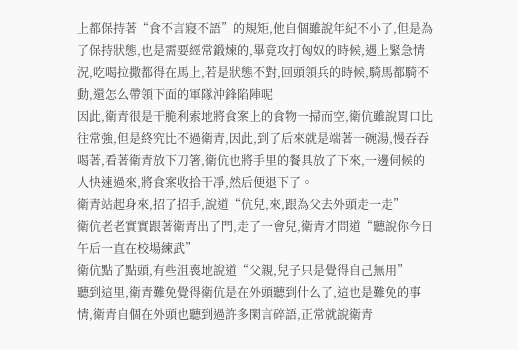上都保持著“食不言寢不語”的規矩,他自個雖說年紀不小了,但是為了保持狀態,也是需要經常鍛煉的,畢竟攻打匈奴的時候,遇上緊急情況,吃喝拉撒都得在馬上,若是狀態不對,回頭領兵的時候,騎馬都騎不動,還怎么帶領下面的軍隊沖鋒陷陣呢
因此,衛青很是干脆利索地將食案上的食物一掃而空,衛伉雖說胃口比往常強,但是終究比不過衛青,因此,到了后來就是端著一碗湯,慢吞吞喝著,看著衛青放下刀箸,衛伉也將手里的餐具放了下來,一邊伺候的人快速過來,將食案收拾干凈,然后便退下了。
衛青站起身來,招了招手,說道“伉兒,來,跟為父去外頭走一走”
衛伉老老實實跟著衛青出了門,走了一會兒,衛青才問道“聽說你今日午后一直在校場練武”
衛伉點了點頭,有些沮喪地說道“父親,兒子只是覺得自己無用”
聽到這里,衛青難免覺得衛伉是在外頭聽到什么了,這也是難免的事情,衛青自個在外頭也聽到過許多閑言碎語,正常就說衛青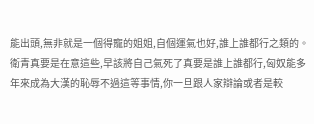能出頭,無非就是一個得寵的姐姐,自個運氣也好,誰上誰都行之類的。衛青真要是在意這些,早該將自己氣死了真要是誰上誰都行,匈奴能多年來成為大漢的恥辱不過這等事情,你一旦跟人家辯論或者是較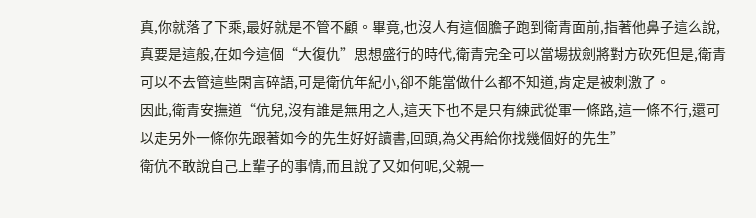真,你就落了下乘,最好就是不管不顧。畢竟,也沒人有這個膽子跑到衛青面前,指著他鼻子這么說,真要是這般,在如今這個“大復仇”思想盛行的時代,衛青完全可以當場拔劍將對方砍死但是,衛青可以不去管這些閑言碎語,可是衛伉年紀小,卻不能當做什么都不知道,肯定是被刺激了。
因此,衛青安撫道“伉兒,沒有誰是無用之人,這天下也不是只有練武從軍一條路,這一條不行,還可以走另外一條你先跟著如今的先生好好讀書,回頭,為父再給你找幾個好的先生”
衛伉不敢說自己上輩子的事情,而且說了又如何呢,父親一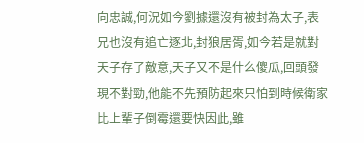向忠誠,何況如今劉據還沒有被封為太子,表兄也沒有追亡逐北,封狼居胥,如今若是就對天子存了敵意,天子又不是什么傻瓜,回頭發現不對勁,他能不先預防起來只怕到時候衛家比上輩子倒霉還要快因此,雖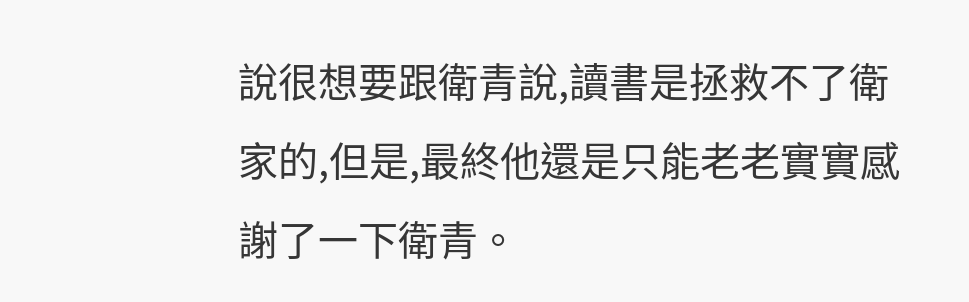說很想要跟衛青說,讀書是拯救不了衛家的,但是,最終他還是只能老老實實感謝了一下衛青。